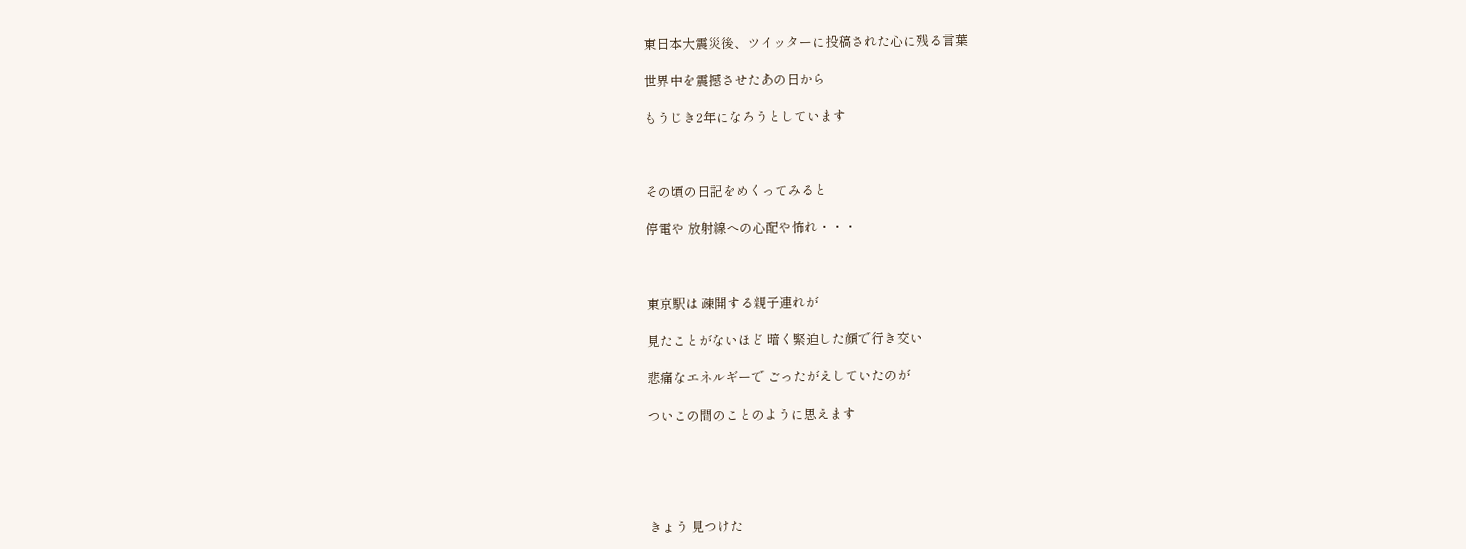東日本大震災後、ツイッターに投稿された心に残る言葉

世界中を震撼させたあの日から

もうじき2年になろうとしています



その頃の日記をめくってみると

停電や 放射線への心配や怖れ・・・



東京駅は 疎開する親子連れが

見たことがないほど 暗く緊迫した顔で行き交い

悲痛なエネルギーで ごったがえしていたのが

ついこの間のことのように思えます





きょう 見つけた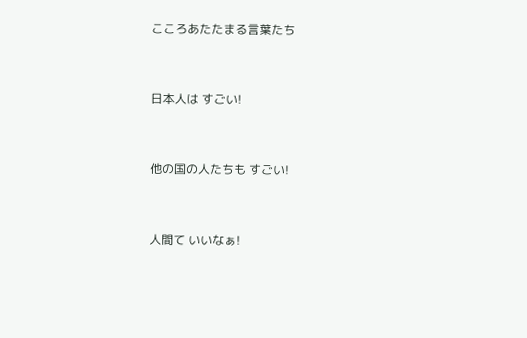こころあたたまる言葉たち



日本人は すごい!



他の国の人たちも すごい!



人間て いいなぁ!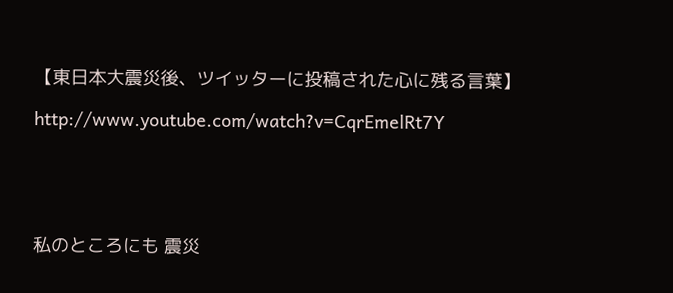【東日本大震災後、ツイッターに投稿された心に残る言葉】

http://www.youtube.com/watch?v=CqrEmelRt7Y





私のところにも 震災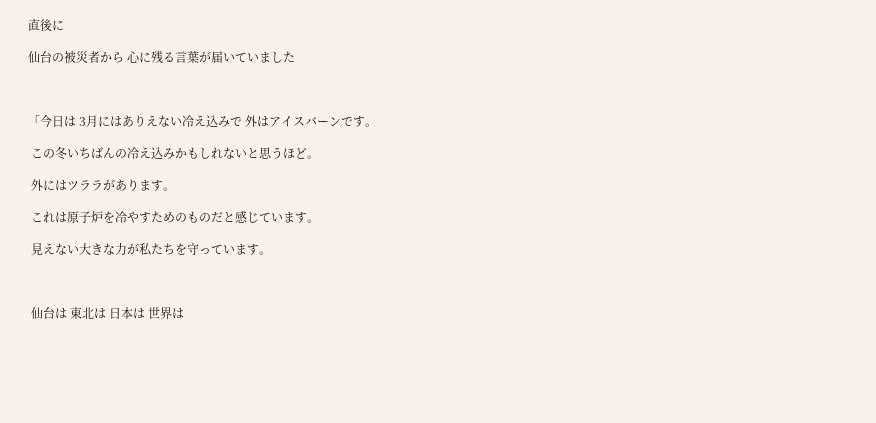直後に

仙台の被災者から 心に残る言葉が届いていました



「今日は 3月にはありえない冷え込みで 外はアイスバーンです。

 この冬いちばんの冷え込みかもしれないと思うほど。

 外にはツララがあります。

 これは原子炉を冷やすためのものだと感じています。

 見えない大きな力が私たちを守っています。



 仙台は 東北は 日本は 世界は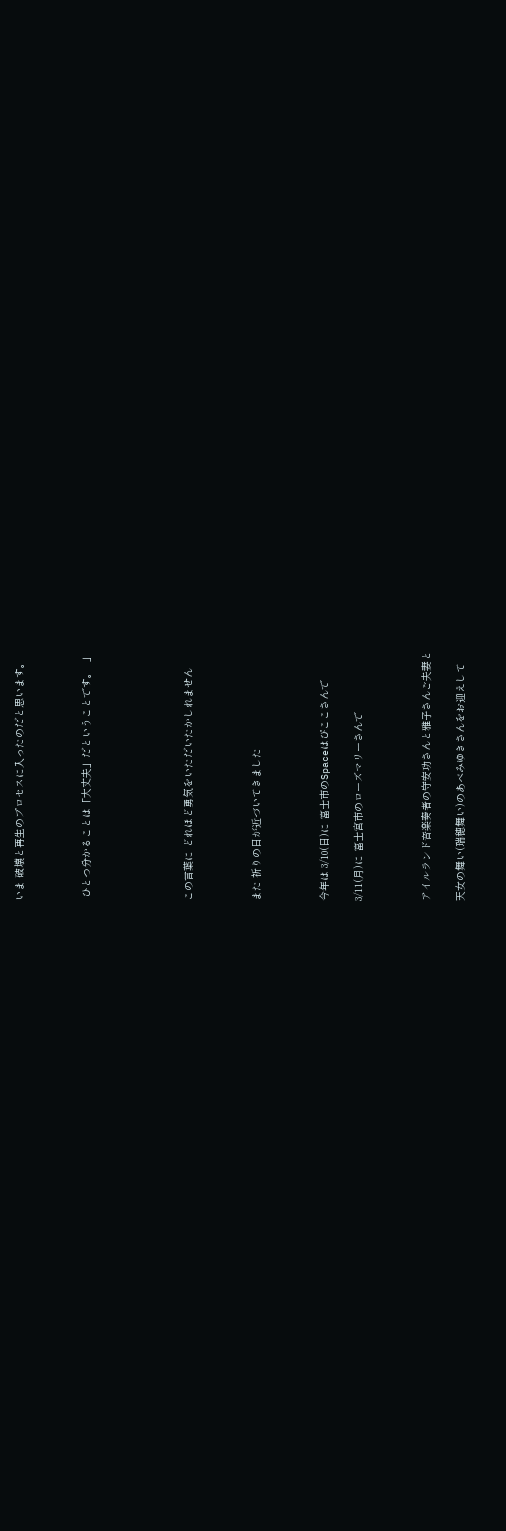いま 破壊と再生のプロセスに入ったのだと思います。



 ひとつ分かることは「大丈夫」だということです。  」





この言葉に どれほど勇気をいただいたかしれません



また 祈りの日が近づいてきました



今年は 3/10(日)に 富士市のSpaceはぴここさんで

3/11(月)に 富士宮市のローズマリーさんで



アイルランド音楽奏者の守安功さんと雅子さんご夫妻と

天女の舞い(瑞穂舞い)のあべみゆきさんをお迎えして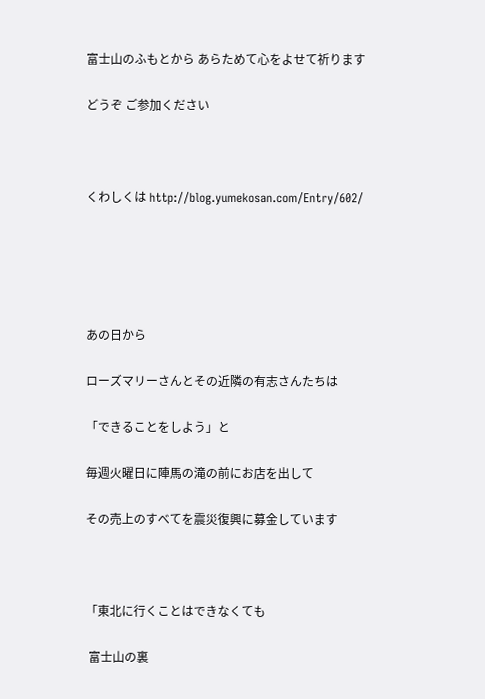富士山のふもとから あらためて心をよせて祈ります

どうぞ ご参加ください



くわしくは http://blog.yumekosan.com/Entry/602/





あの日から

ローズマリーさんとその近隣の有志さんたちは

「できることをしよう」と

毎週火曜日に陣馬の滝の前にお店を出して

その売上のすべてを震災復興に募金しています



「東北に行くことはできなくても

 富士山の裏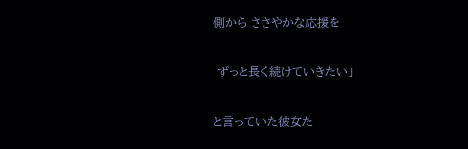側から ささやかな応援を

 ずっと長く続けていきたい」

と言っていた彼女た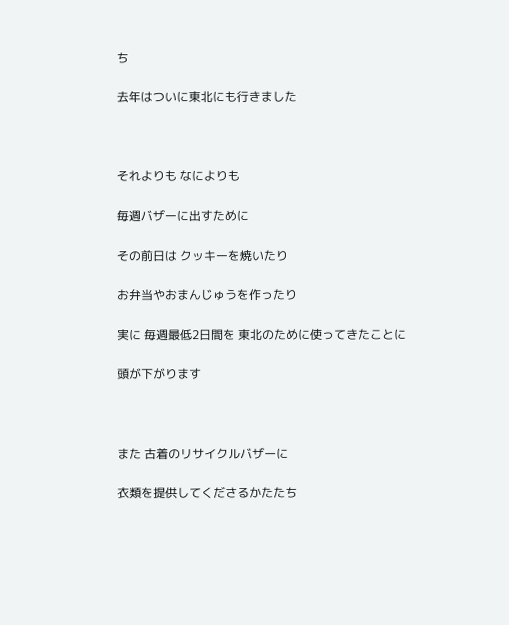ち

去年はついに東北にも行きました



それよりも なによりも

毎週バザーに出すために

その前日は クッキーを焼いたり

お弁当やおまんじゅうを作ったり

実に 毎週最低2日間を 東北のために使ってきたことに

頭が下がります



また 古着のリサイクルバザーに

衣類を提供してくださるかたたち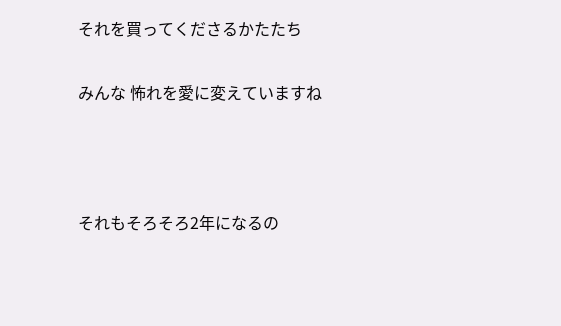それを買ってくださるかたたち

みんな 怖れを愛に変えていますね



それもそろそろ2年になるの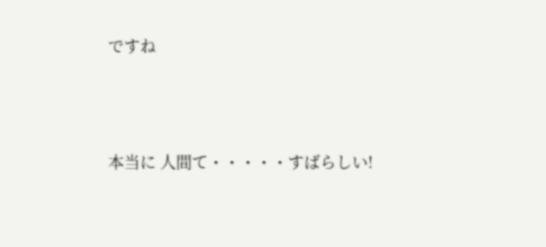ですね



本当に 人間て・・・・・すばらしい!